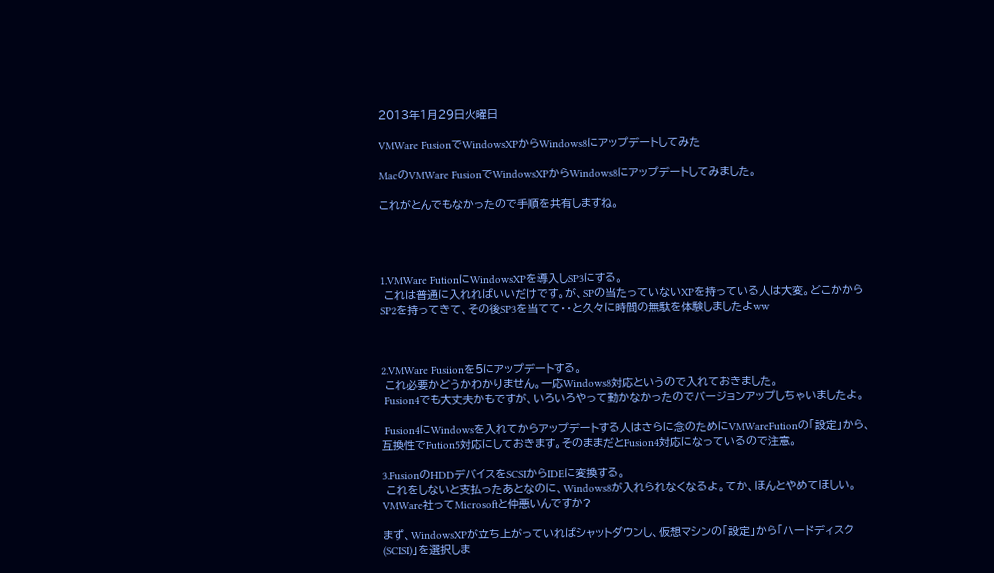2013年1月29日火曜日

VMWare FusionでWindowsXPからWindows8にアップデートしてみた

MacのVMWare FusionでWindowsXPからWindows8にアップデートしてみました。

これがとんでもなかったので手順を共有しますね。




1.VMWare FutionにWindowsXPを導入しSP3にする。
 これは普通に入れればいいだけです。が、SPの当たっていないXPを持っている人は大変。どこかからSP2を持ってきて、その後SP3を当てて・・と久々に時間の無駄を体験しましたよww



2.VMWare Fusiionを5にアップデートする。
 これ必要かどうかわかりません。一応Windows8対応というので入れておきました。
 Fusion4でも大丈夫かもですが、いろいろやって動かなかったのでバージョンアップしちゃいましたよ。

 Fusion4にWindowsを入れてからアップデートする人はさらに念のためにVMWareFutionの「設定」から、互換性でFution5対応にしておきます。そのままだとFusion4対応になっているので注意。

3.FusionのHDDデバイスをSCSIからIDEに変換する。
 これをしないと支払ったあとなのに、Windows8が入れられなくなるよ。てか、ほんとやめてほしい。VMWare社ってMicrosoftと仲悪いんですか?

まず、WindowsXPが立ち上がっていればシャットダウンし、仮想マシンの「設定」から「ハードディスク(SCISI)」を選択しま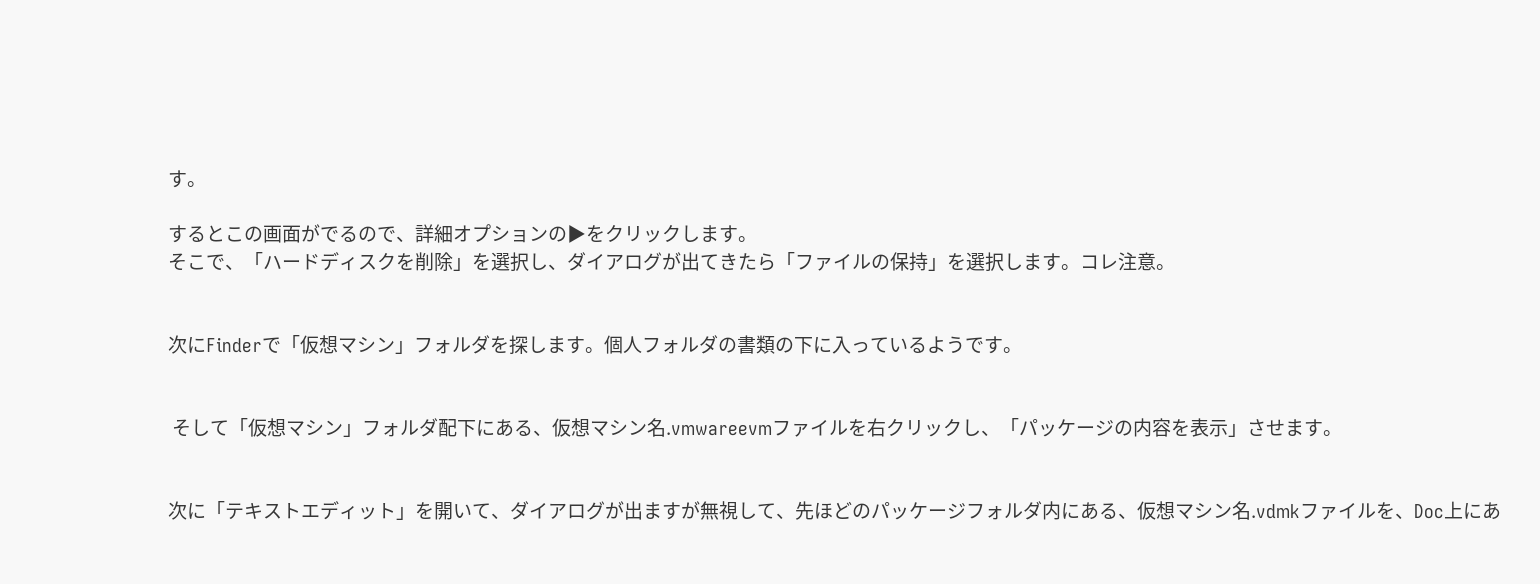す。

するとこの画面がでるので、詳細オプションの▶をクリックします。
そこで、「ハードディスクを削除」を選択し、ダイアログが出てきたら「ファイルの保持」を選択します。コレ注意。


次にFinderで「仮想マシン」フォルダを探します。個人フォルダの書類の下に入っているようです。


 そして「仮想マシン」フォルダ配下にある、仮想マシン名.vmwareevmファイルを右クリックし、「パッケージの内容を表示」させます。


次に「テキストエディット」を開いて、ダイアログが出ますが無視して、先ほどのパッケージフォルダ内にある、仮想マシン名.vdmkファイルを、Doc上にあ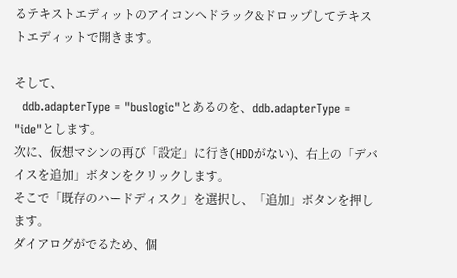るテキストエディットのアイコンへドラック&ドロップしてテキストエディットで開きます。

そして、
  ddb.adapterType = "buslogic"とあるのを、ddb.adapterType = "ide"とします。
次に、仮想マシンの再び「設定」に行き(HDDがない)、右上の「デバイスを追加」ボタンをクリックします。
そこで「既存のハードディスク」を選択し、「追加」ボタンを押します。
ダイアログがでるため、個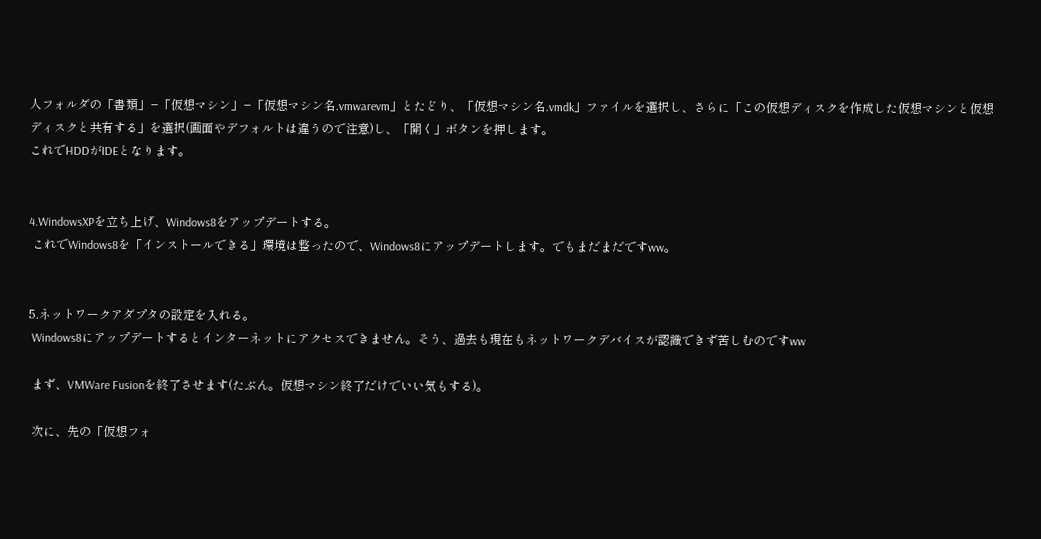人フォルダの「書類」−「仮想マシン」−「仮想マシン名.vmwarevm」とたどり、「仮想マシン名.vmdk」ファイルを選択し、さらに「この仮想ディスクを作成した仮想マシンと仮想ディスクと共有する」を選択(画面やデフォルトは違うので注意)し、「開く」ボタンを押します。
これでHDDがIDEとなります。


4.WindowsXPを立ち上げ、Windows8をアップデートする。
 これでWindows8を「インストールできる」環境は整ったので、Windows8にアップデートします。でもまだまだですww。


5.ネットワークアダプタの設定を入れる。
 Windows8にアップデートするとインターネットにアクセスできません。そう、過去も現在もネットワークデバイスが認識できず苦しむのですww

 まず、VMWare Fusionを終了させます(たぶん。仮想マシン終了だけでいい気もする)。

 次に、先の「仮想フォ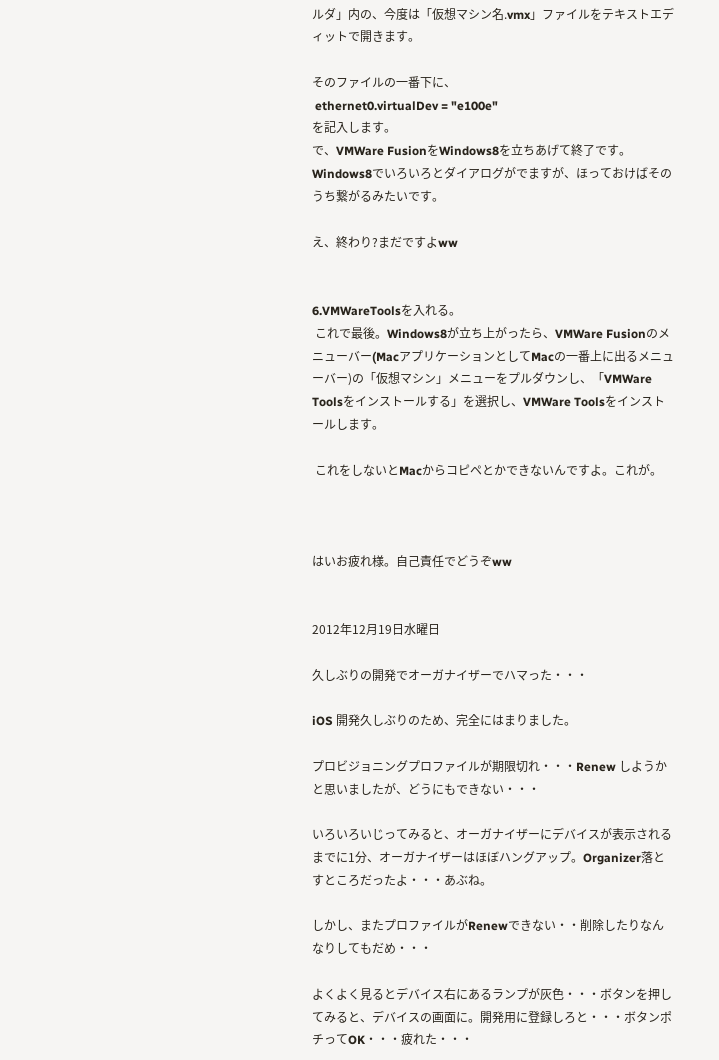ルダ」内の、今度は「仮想マシン名.vmx」ファイルをテキストエディットで開きます。

そのファイルの一番下に、
 ethernet0.virtualDev = "e100e"
を記入します。
で、VMWare FusionをWindows8を立ちあげて終了です。Windows8でいろいろとダイアログがでますが、ほっておけばそのうち繋がるみたいです。

え、終わり?まだですよww


6.VMWareToolsを入れる。
 これで最後。Windows8が立ち上がったら、VMWare Fusionのメニューバー(MacアプリケーションとしてMacの一番上に出るメニューバー)の「仮想マシン」メニューをプルダウンし、「VMWare Toolsをインストールする」を選択し、VMWare Toolsをインストールします。

 これをしないとMacからコピペとかできないんですよ。これが。



はいお疲れ様。自己責任でどうぞww


2012年12月19日水曜日

久しぶりの開発でオーガナイザーでハマった・・・

iOS 開発久しぶりのため、完全にはまりました。

プロビジョニングプロファイルが期限切れ・・・Renew しようかと思いましたが、どうにもできない・・・

いろいろいじってみると、オーガナイザーにデバイスが表示されるまでに1分、オーガナイザーはほぼハングアップ。Organizer落とすところだったよ・・・あぶね。

しかし、またプロファイルがRenewできない・・削除したりなんなりしてもだめ・・・

よくよく見るとデバイス右にあるランプが灰色・・・ボタンを押してみると、デバイスの画面に。開発用に登録しろと・・・ボタンポチってOK・・・疲れた・・・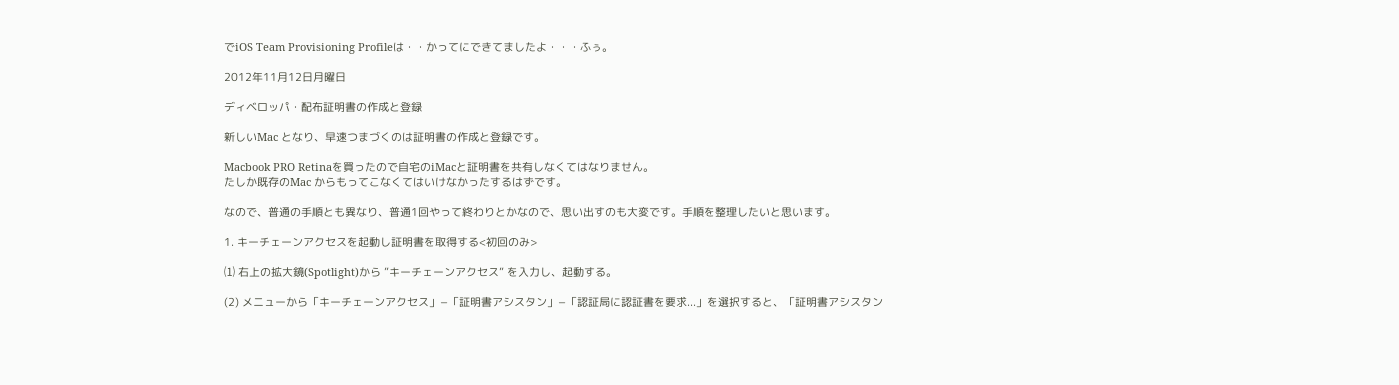でiOS Team Provisioning Profileは・・かってにできてましたよ・・・ふぅ。

2012年11月12日月曜日

ディベロッパ・配布証明書の作成と登録

新しいMac となり、早速つまづくのは証明書の作成と登録です。

Macbook PRO Retinaを買ったので自宅のiMacと証明書を共有しなくてはなりません。
たしか既存のMac からもってこなくてはいけなかったするはずです。

なので、普通の手順とも異なり、普通1回やって終わりとかなので、思い出すのも大変です。手順を整理したいと思います。

1. キーチェーンアクセスを起動し証明書を取得する<初回のみ>

⑴ 右上の拡大鏡(Spotlight)から ”キーチェーンアクセス” を入力し、起動する。

(2) メニューから「キーチェーンアクセス」−「証明書アシスタン」−「認証局に認証書を要求...」を選択すると、「証明書アシスタン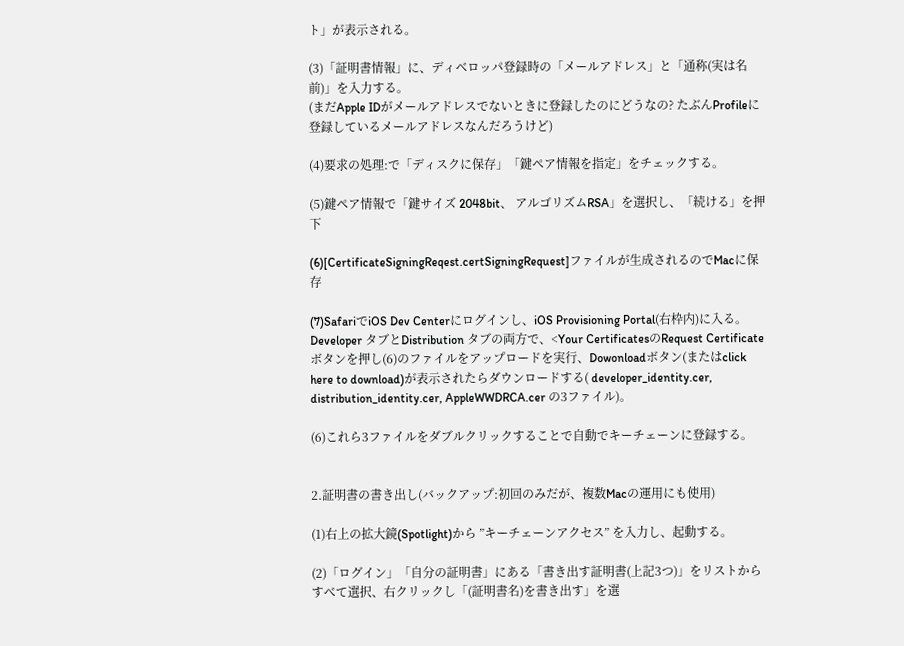ト」が表示される。

(3)「証明書情報」に、ディベロッパ登録時の「メールアドレス」と「通称(実は名前)」を入力する。
(まだApple IDがメールアドレスでないときに登録したのにどうなの? たぶんProfileに登録しているメールアドレスなんだろうけど)

(4)要求の処理:で「ディスクに保存」「鍵ペア情報を指定」をチェックする。

(5)鍵ペア情報で「鍵サイズ 2048bit、 アルゴリズムRSA」を選択し、「続ける」を押下

(6)[CertificateSigningReqest.certSigningRequest]ファイルが生成されるのでMacに保存

(7)SafariでiOS Dev Centerにログインし、iOS Provisioning Portal(右枠内)に入る。Developer タブとDistribution タブの両方で、<Your CertificatesのRequest Certificateボタンを押し(6)のファイルをアップロードを実行、Dowonloadボタン(またはclick here to download)が表示されたらダウンロードする( developer_identity.cer, distribution_identity.cer, AppleWWDRCA.cer の3ファイル)。

(6)これら3ファイルをダブルクリックすることで自動でキーチェーンに登録する。


2.証明書の書き出し(バックアップ:初回のみだが、複数Macの運用にも使用)

(1)右上の拡大鏡(Spotlight)から ”キーチェーンアクセス” を入力し、起動する。

(2)「ログイン」「自分の証明書」にある「書き出す証明書(上記3つ)」をリストからすべて選択、右クリックし「(証明書名)を書き出す」を選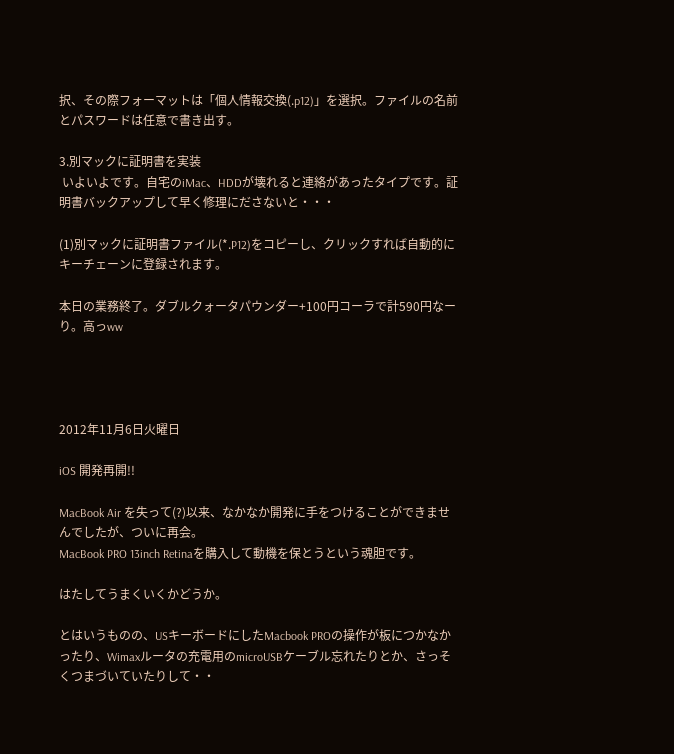択、その際フォーマットは「個人情報交換(.p12)」を選択。ファイルの名前とパスワードは任意で書き出す。

3.別マックに証明書を実装
 いよいよです。自宅のiMac、HDDが壊れると連絡があったタイプです。証明書バックアップして早く修理にださないと・・・

(1)別マックに証明書ファイル(*.P12)をコピーし、クリックすれば自動的にキーチェーンに登録されます。

本日の業務終了。ダブルクォータパウンダー+100円コーラで計590円なーり。高っww




2012年11月6日火曜日

iOS 開発再開!!

MacBook Air を失って(?)以来、なかなか開発に手をつけることができませんでしたが、ついに再会。
MacBook PRO 13inch Retinaを購入して動機を保とうという魂胆です。

はたしてうまくいくかどうか。

とはいうものの、USキーボードにしたMacbook PROの操作が板につかなかったり、Wimaxルータの充電用のmicroUSBケーブル忘れたりとか、さっそくつまづいていたりして・・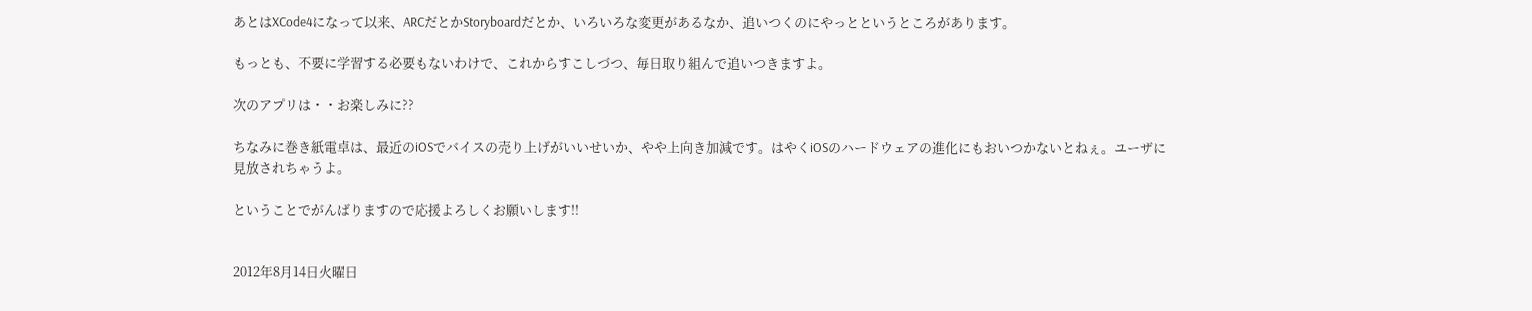あとはXCode4になって以来、ARCだとかStoryboardだとか、いろいろな変更があるなか、追いつくのにやっとというところがあります。

もっとも、不要に学習する必要もないわけで、これからすこしづつ、毎日取り組んで追いつきますよ。

次のアプリは・・お楽しみに??

ちなみに巻き紙電卓は、最近のiOSでバイスの売り上げがいいせいか、やや上向き加減です。はやくiOSのハードウェアの進化にもおいつかないとねぇ。ユーザに見放されちゃうよ。

ということでがんばりますので応援よろしくお願いします!!


2012年8月14日火曜日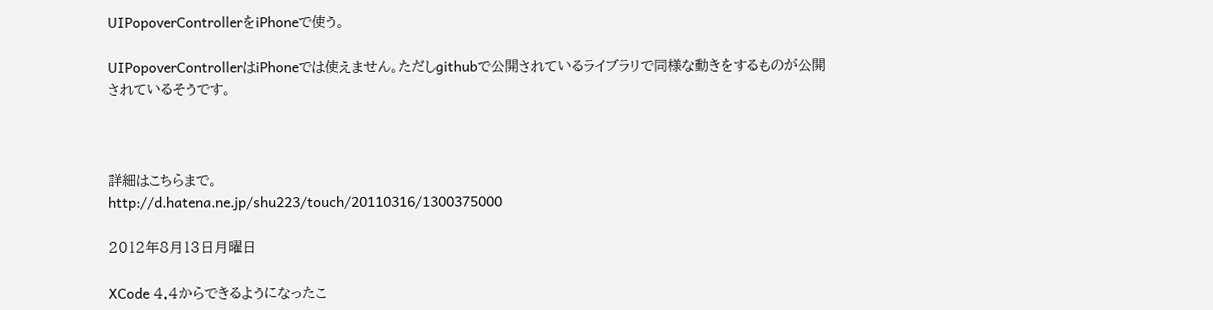UIPopoverControllerをiPhoneで使う。

UIPopoverControllerはiPhoneでは使えません。ただしgithubで公開されているライブラリで同様な動きをするものが公開されているそうです。



詳細はこちらまで。
http://d.hatena.ne.jp/shu223/touch/20110316/1300375000

2012年8月13日月曜日

XCode 4.4からできるようになったこ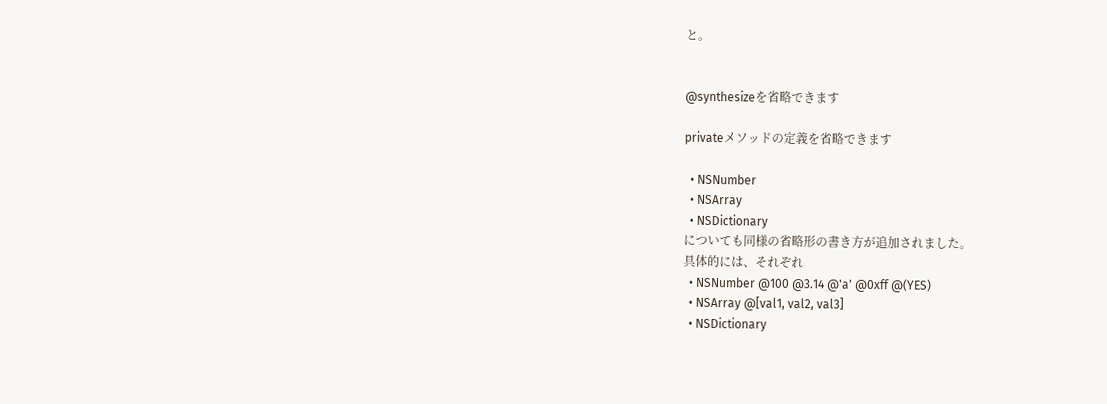と。


@synthesizeを省略できます

privateメソッドの定義を省略できます

  • NSNumber
  • NSArray
  • NSDictionary
についても同様の省略形の書き方が追加されました。
具体的には、それぞれ
  • NSNumber @100 @3.14 @'a' @0xff @(YES)
  • NSArray @[val1, val2, val3]
  • NSDictionary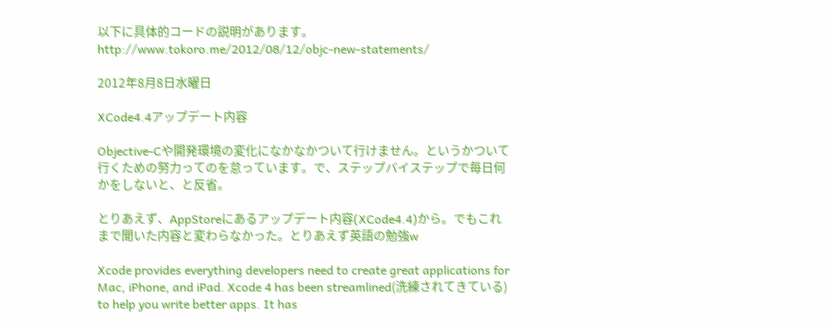以下に具体的コードの説明があります。
http://www.tokoro.me/2012/08/12/objc-new-statements/

2012年8月8日水曜日

XCode4.4アップデート内容

Objective-Cや開発環境の変化になかなかついて行けません。というかついて行くための努力ってのを怠っています。で、ステップバイステップで毎日何かをしないと、と反省。

とりあえず、AppStoreにあるアップデート内容(XCode4.4)から。でもこれまで聞いた内容と変わらなかった。とりあえず英語の勉強w

Xcode provides everything developers need to create great applications for Mac, iPhone, and iPad. Xcode 4 has been streamlined(洗練されてきている) to help you write better apps. It has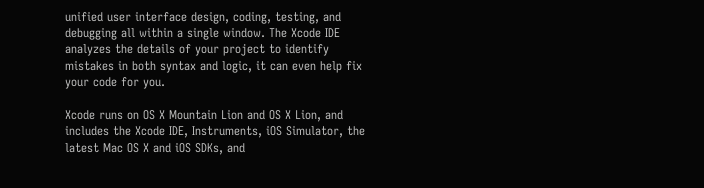unified user interface design, coding, testing, and debugging all within a single window. The Xcode IDE analyzes the details of your project to identify mistakes in both syntax and logic, it can even help fix your code for you.

Xcode runs on OS X Mountain Lion and OS X Lion, and includes the Xcode IDE, Instruments, iOS Simulator, the latest Mac OS X and iOS SDKs, and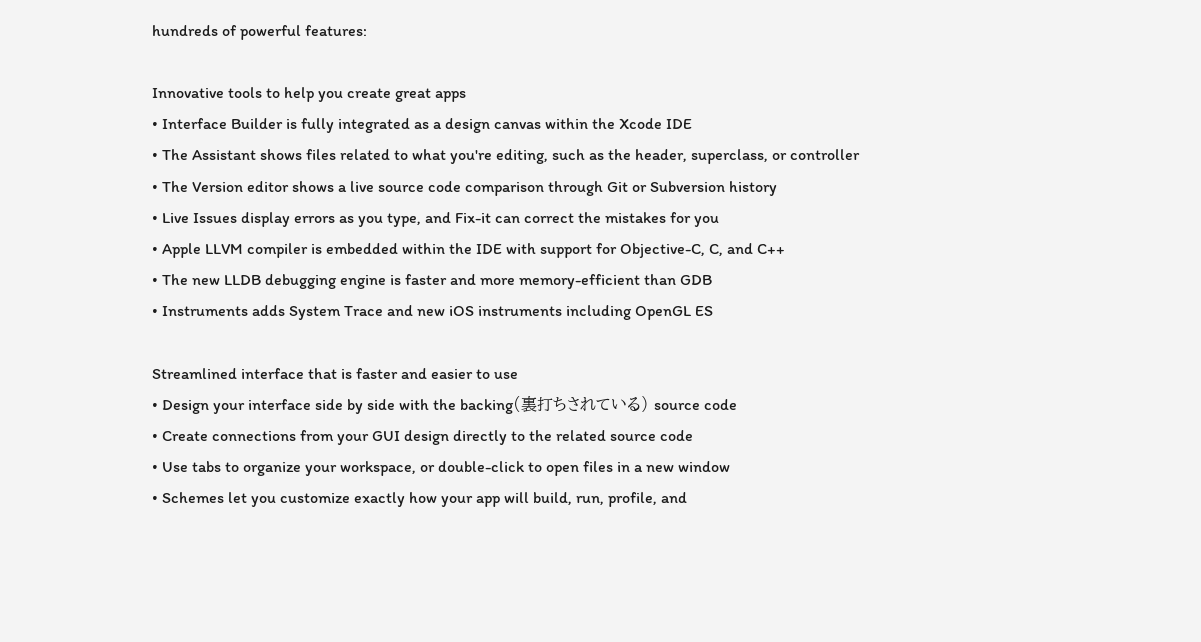hundreds of powerful features:

Innovative tools to help you create great apps
• Interface Builder is fully integrated as a design canvas within the Xcode IDE
• The Assistant shows files related to what you're editing, such as the header, superclass, or controller
• The Version editor shows a live source code comparison through Git or Subversion history
• Live Issues display errors as you type, and Fix-it can correct the mistakes for you
• Apple LLVM compiler is embedded within the IDE with support for Objective-C, C, and C++
• The new LLDB debugging engine is faster and more memory-efficient than GDB
• Instruments adds System Trace and new iOS instruments including OpenGL ES

Streamlined interface that is faster and easier to use
• Design your interface side by side with the backing(裏打ちされている) source code
• Create connections from your GUI design directly to the related source code
• Use tabs to organize your workspace, or double-click to open files in a new window
• Schemes let you customize exactly how your app will build, run, profile, and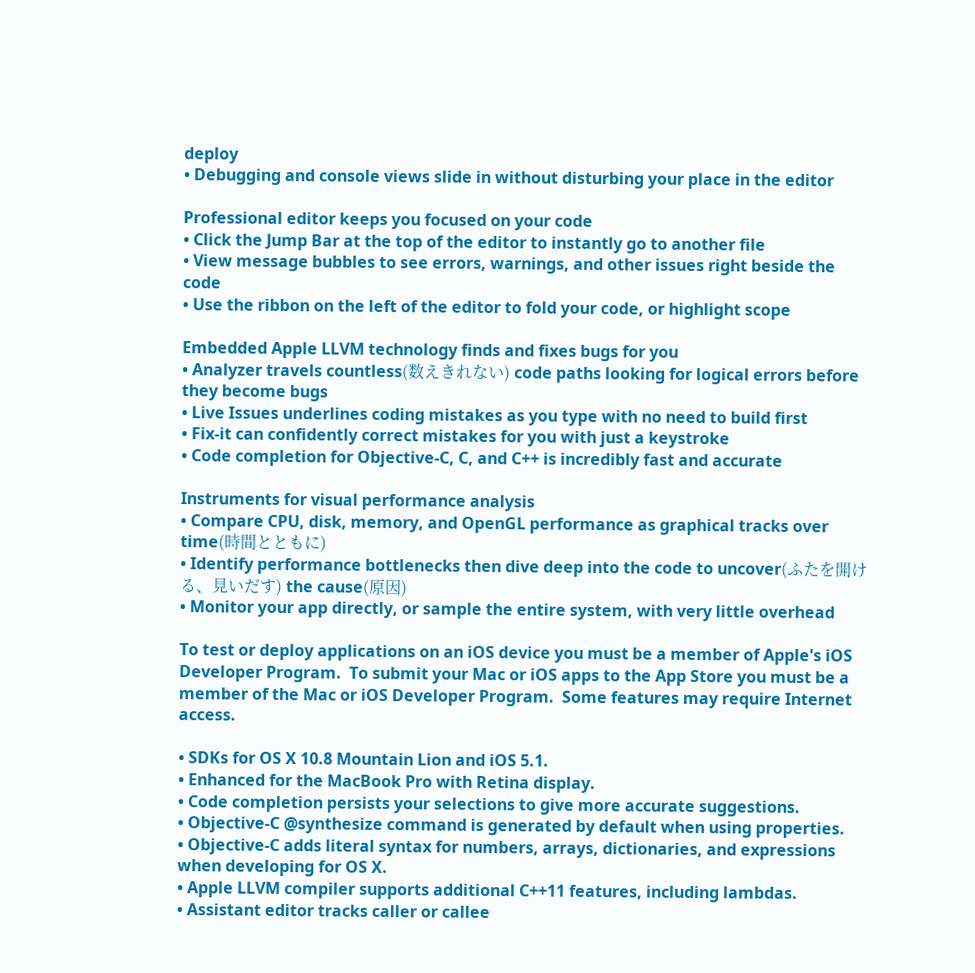deploy
• Debugging and console views slide in without disturbing your place in the editor

Professional editor keeps you focused on your code
• Click the Jump Bar at the top of the editor to instantly go to another file
• View message bubbles to see errors, warnings, and other issues right beside the code
• Use the ribbon on the left of the editor to fold your code, or highlight scope

Embedded Apple LLVM technology finds and fixes bugs for you
• Analyzer travels countless(数えきれない) code paths looking for logical errors before they become bugs
• Live Issues underlines coding mistakes as you type with no need to build first
• Fix-it can confidently correct mistakes for you with just a keystroke
• Code completion for Objective-C, C, and C++ is incredibly fast and accurate

Instruments for visual performance analysis
• Compare CPU, disk, memory, and OpenGL performance as graphical tracks over time(時間とともに)
• Identify performance bottlenecks then dive deep into the code to uncover(ふたを開ける、見いだす) the cause(原因)
• Monitor your app directly, or sample the entire system, with very little overhead

To test or deploy applications on an iOS device you must be a member of Apple's iOS Developer Program.  To submit your Mac or iOS apps to the App Store you must be a member of the Mac or iOS Developer Program.  Some features may require Internet access.

• SDKs for OS X 10.8 Mountain Lion and iOS 5.1.
• Enhanced for the MacBook Pro with Retina display.
• Code completion persists your selections to give more accurate suggestions.
• Objective-C @synthesize command is generated by default when using properties.
• Objective-C adds literal syntax for numbers, arrays, dictionaries, and expressions when developing for OS X.
• Apple LLVM compiler supports additional C++11 features, including lambdas.
• Assistant editor tracks caller or callee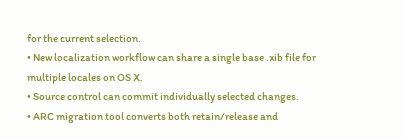for the current selection.
• New localization workflow can share a single base .xib file for multiple locales on OS X.
• Source control can commit individually selected changes.
• ARC migration tool converts both retain/release and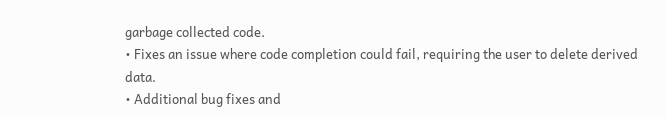garbage collected code.
• Fixes an issue where code completion could fail, requiring the user to delete derived data.
• Additional bug fixes and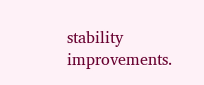stability improvements.